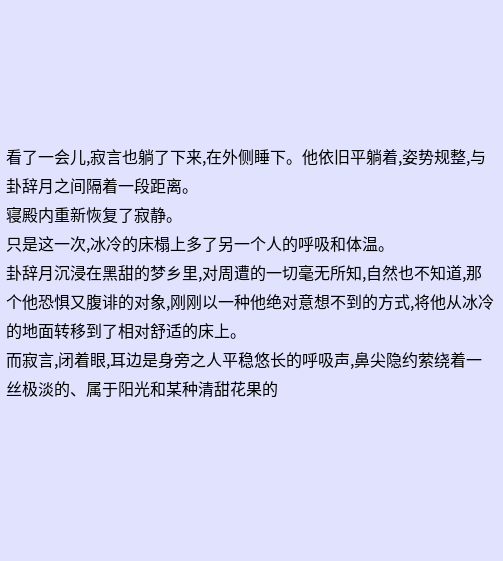看了一会儿,寂言也躺了下来,在外侧睡下。他依旧平躺着,姿势规整,与卦辞月之间隔着一段距离。
寝殿内重新恢复了寂静。
只是这一次,冰冷的床榻上多了另一个人的呼吸和体温。
卦辞月沉浸在黑甜的梦乡里,对周遭的一切毫无所知,自然也不知道,那个他恐惧又腹诽的对象,刚刚以一种他绝对意想不到的方式,将他从冰冷的地面转移到了相对舒适的床上。
而寂言,闭着眼,耳边是身旁之人平稳悠长的呼吸声,鼻尖隐约萦绕着一丝极淡的、属于阳光和某种清甜花果的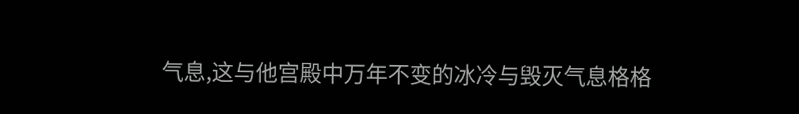气息,这与他宫殿中万年不变的冰冷与毁灭气息格格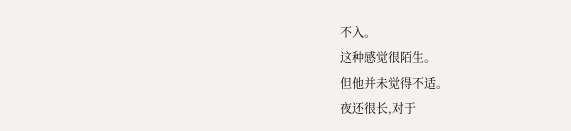不入。
这种感觉很陌生。
但他并未觉得不适。
夜还很长,对于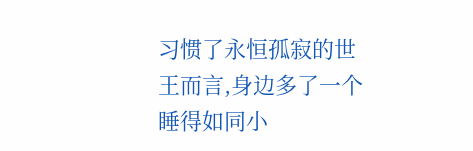习惯了永恒孤寂的世王而言,身边多了一个睡得如同小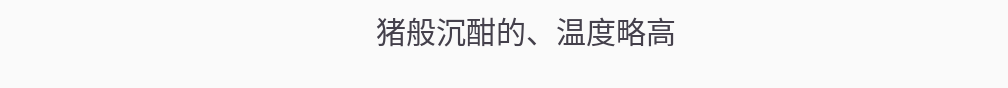猪般沉酣的、温度略高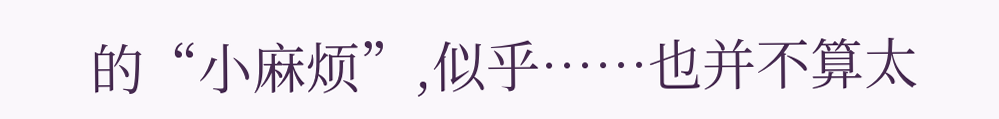的“小麻烦”,似乎……也并不算太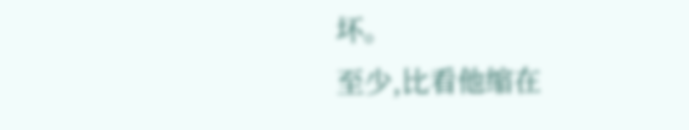坏。
至少,比看他缩在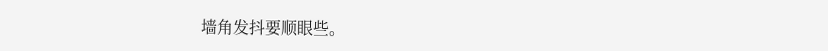墙角发抖要顺眼些。